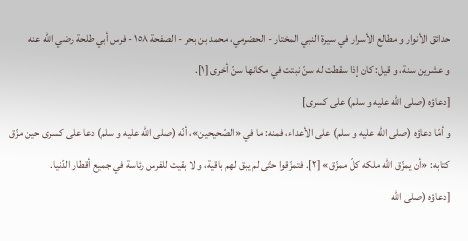حدائق الأنوار و مطالع الأسرار في سيرة النبي المختار - الحضرمي، محمد بن بحر - الصفحة ١٥٨ - فرس أبي طلحة رضي اللّه عنه
و عشرين سنة، و قيل: كان إذا سقطت له سنّ نبتت في مكانها سنّ أخرى [١].
[دعاؤه (صلى اللّه عليه و سلم) على كسرى]
و أمّا دعاؤه (صلى اللّه عليه و سلم) على الأعداء، فمنه: ما في «الصّحيحين»، أنّه (صلى اللّه عليه و سلم) دعا على كسرى حين مزّق كتابه: «أن يمزّق اللّه ملكه كلّ ممزّق» [٢]. فتمزّقوا حتّى لم يبق لهم باقية، و لا بقيت للفرس رئاسة في جميع أقطار الدّنيا.
[دعاؤه (صلى اللّه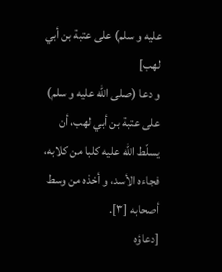عليه و سلم) على عتبة بن أبي لهب]
و دعا (صلى اللّه عليه و سلم) على عتبة بن أبي لهب، أن يسلّط اللّه عليه كلبا من كلابه، فجاءه الأسد، و أخذه من وسط أصحابه [٣].
[دعاؤه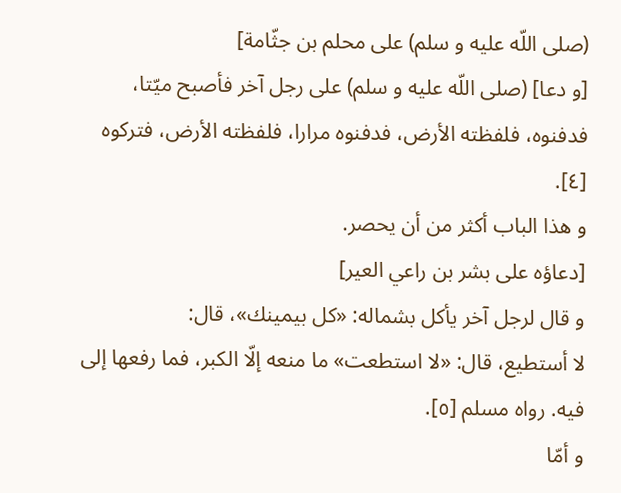(صلى اللّه عليه و سلم) على محلم بن جثّامة]
[و دعا] (صلى اللّه عليه و سلم) على رجل آخر فأصبح ميّتا، فدفنوه، فلفظته الأرض، فدفنوه مرارا، فلفظته الأرض، فتركوه [٤].
و هذا الباب أكثر من أن يحصر.
[دعاؤه على بشر بن راعي العير]
و قال لرجل آخر يأكل بشماله: «كل بيمينك»، قال:
لا أستطيع، قال: «لا استطعت» ما منعه إلّا الكبر، فما رفعها إلى فيه. رواه مسلم [٥].
و أمّا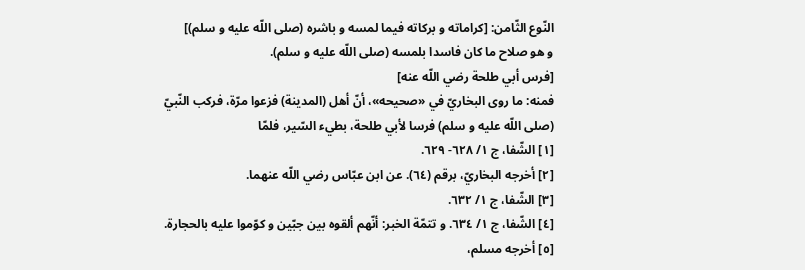النّوع الثّامن: [كراماته و بركاته فيما لمسه و باشره (صلى اللّه عليه و سلم)]
و هو صلاح ما كان فاسدا بلمسه (صلى اللّه عليه و سلم).
[فرس أبي طلحة رضي اللّه عنه]
فمنه: ما روى البخاريّ في «صحيحه»، أنّ أهل (المدينة) فزعوا مرّة، فركب النّبيّ (صلى اللّه عليه و سلم) فرسا لأبي طلحة، بطيء السّير، فلمّا
[١] الشّفا، ج ١/ ٦٢٨- ٦٢٩.
[٢] أخرجه البخاريّ، برقم (٦٤). عن ابن عبّاس رضي اللّه عنهما.
[٣] الشّفا، ج ١/ ٦٣٢.
[٤] الشّفا، ج ١/ ٦٣٤. و تتمّة الخبر: أنّهم ألقوه بين جبّين و كوّموا عليه بالحجارة.
[٥] أخرجه مسلم،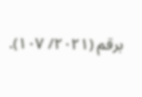برقم (٢٠٢١/ ١٠٧).